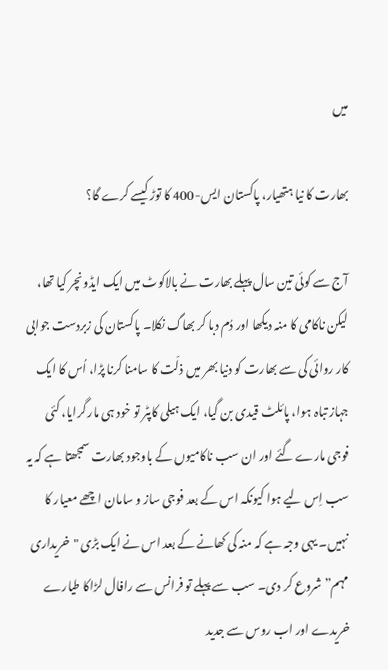میں

بھارت کا نیا ہتھیار، پاکستان ایس-400 کا توڑ کیسے کرے گا؟

آج سے کوئی تین سال پہلے بھارت نے بالاکوٹ میں ایک ایڈونچر کیا تھا، لیکن ناکامی کا منہ دیکھا اور دُم دبا کر بھاگ نکلا۔ پاکستان کی زبردست جوابی کار روائی کی سے بھارت کو دنیا بھر میں ذلّت کا سامنا کرنا پڑا، اُس کا ایک جہاز تباہ ہوا، پائلٹ قیدی بن گیا، ایک ہیلی کاپٹر تو خود ہی مار گرایا، کئی فوجی مارے گئے اور ان سب ناکامیوں کے باوجود بھارت سمجھتا ہے کہ یہ سب اِس لیے ہوا کیونکہ اس کے بعد فوجی ساز و سامان اچھے معیار کا نہیں۔ یہی وجہ ہے کہ منہ کی کھانے کے بعد اس نے ایک بڑی "خریداری مہم” شروع کر دی۔ سب سے پہلے تو فرانس سے رافال لڑاکا طیارے خریدے اور اب روس سے جدید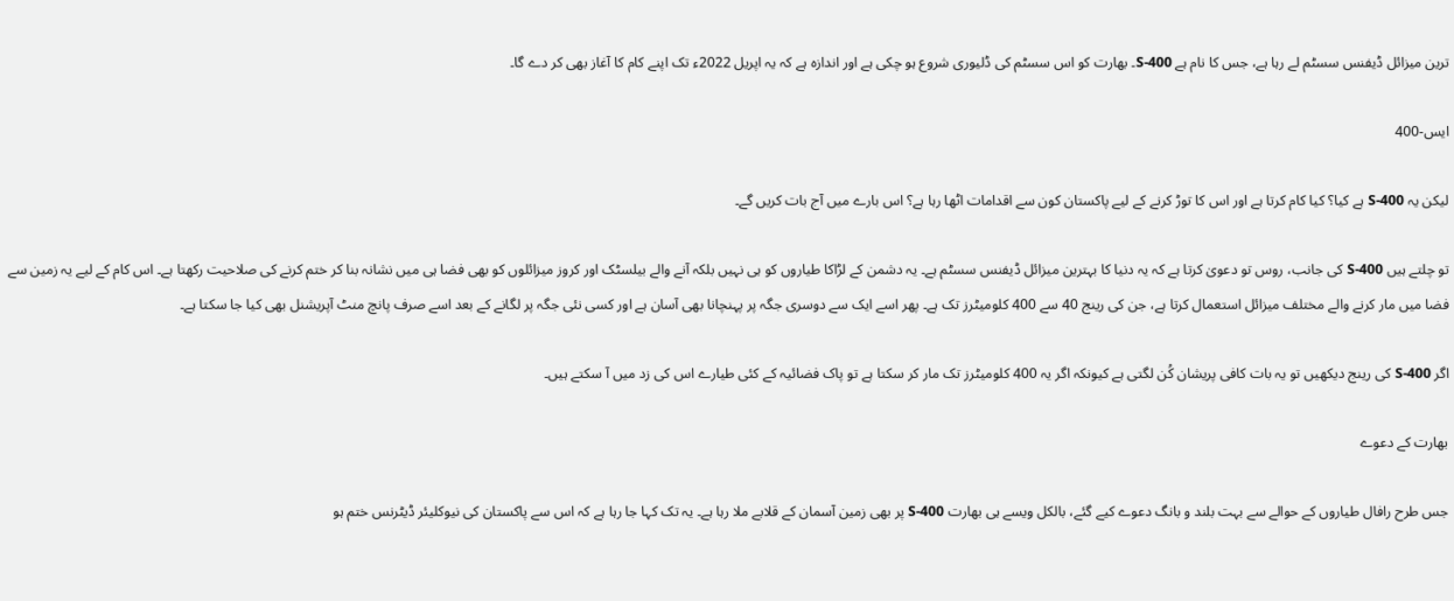ترین میزائل ڈیفنس سسٹم لے رہا ہے، جس کا نام ہے S-400۔ بھارت کو اس سسٹم کی ڈلیوری شروع ہو چکی ہے اور اندازہ ہے کہ یہ اپریل 2022ء تک اپنے کام کا آغاز بھی کر دے گا۔

ایس-400

لیکن یہ S-400 ہے کیا؟ کیا کام کرتا ہے اور اس کا توڑ کرنے کے لیے پاکستان کون سے اقدامات اٹھا رہا ہے؟ اس بارے میں آج بات کریں گے۔

تو چلتے ہیں S-400 کی جانب، روس تو دعویٰ کرتا ہے کہ یہ دنیا کا بہترین میزائل ڈیفنس سسٹم ہے۔ یہ دشمن کے لڑاکا طیاروں کو ہی نہیں بلکہ آنے والے بیلسٹک اور کروز میزائلوں کو بھی فضا ہی میں نشانہ بنا کر ختم کرنے کی صلاحیت رکھتا ہے۔ اس کام کے لیے یہ زمین سے فضا میں مار کرنے والے مختلف میزائل استعمال کرتا ہے، جن کی رینج 40 سے 400 کلومیٹرز تک ہے۔ پھر اسے ایک سے دوسری جگہ پر پہنچانا بھی آسان ہے اور کسی نئی جگہ پر لگانے کے بعد اسے صرف پانچ منٹ آپریشنل بھی کیا جا سکتا ہے۔

اگر S-400 کی رینج دیکھیں تو یہ بات کافی پریشان کُن لگتی ہے کیونکہ اگر یہ 400 کلومیٹرز تک مار کر سکتا ہے تو پاک فضائیہ کے کئی طیارے اس کی زد میں آ سکتے ہیں۔

بھارت کے دعوے

جس طرح رافال طیاروں کے حوالے سے بہت بلند و بانگ دعوے کیے گئے، بالکل ویسے ہی بھارت S-400 پر بھی زمین آسمان کے قلابے ملا رہا ہے۔ یہ تک کہا جا رہا ہے کہ اس سے پاکستان کی نیوکلیئر ڈیٹرنس ختم ہو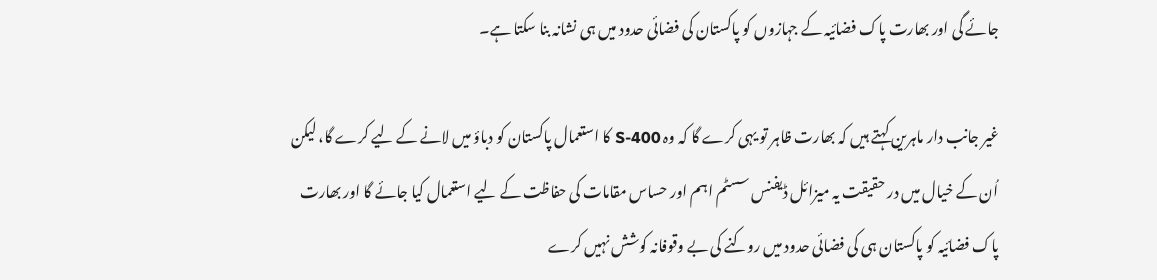جائے گی اور بھارت پاک فضائیہ کے جہازوں کو پاکستان کی فضائی حدود میں ہی نشانہ بنا سکتا ہے۔

غیر جانب دار ماہرین کہتے ہیں کہ بھارت ظاہر تو یہی کرے گا کہ وہ S-400 کا استعمال پاکستان کو دباؤ میں لانے کے لیے کرے گا، لیکن اُن کے خیال میں در حقیقت یہ میزائل ڈیفنس سسٹم اہم اور حساس مقامات کی حفاظت کے لیے استعمال کیا جائے گا اور بھارت پاک فضائیہ کو پاکستان ہی کی فضائی حدود میں روکنے کی بے وقوفانہ کوشش نہیں کرے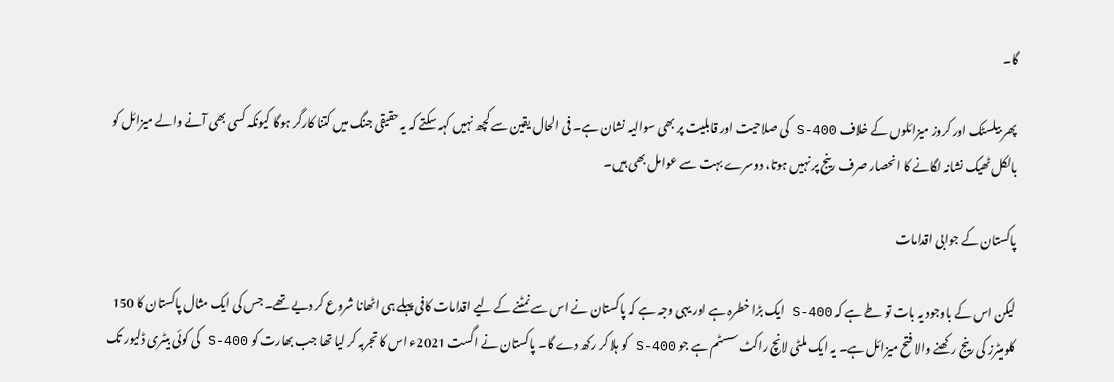گا۔

پھر بیلسٹک اور کروز میزائلوں کے خلاف S-400 کی صلاحیت اور قابلیت پر بھی سوالیہ نشان ہے۔ فی الحال یقین سے کچھ نہیں کہہ سکتے کہ یہ حقیقی جنگ میں کتنا کارگر ہوگا کیونکہ کسی بھی آنے والے میزائل کو بالکل ٹھیک نشانہ لگانے کا انحصار صرف رینج پر نہیں ہوتا، دوسرے بہت سے عوامل بھی ہیں۔

پاکستان کے جوابی اقدامات

لیکن اس کے باوجود یہ بات تو طے ہے کہ S-400 ایک بڑا خطرہ ہے اور یہی وجہ ہے کہ پاکستان نے اس سے نمٹنے کے لیے اقدامات کافی پہلے ہی اٹھانا شروع کر دیے تھے۔ جس کی ایک مثال پاکستان کا 150 کلومیٹرز کی رینج رکھنے والا فتح میزائل ہے۔ یہ ایک ملٹی لانچ راکٹ سسٹم ہے جو S-400 کو ہلا کر رکھ دے گا۔ پاکستان نے اگست 2021ء اس کا تجربہ کر لیا تھا جب بھارت کو S-400 کی کوئی بیٹری ڈلیور تک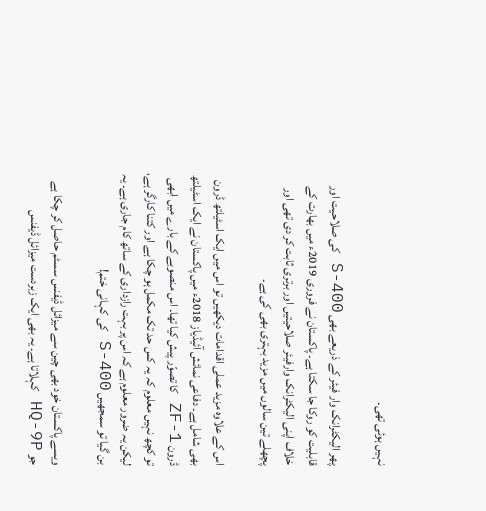نہیں ہوئی تھی۔

پھر الیکٹرانک وار فیئر کے ذریعے بھی S-400 کی صلاحیت اور قابلیت کو روکا جا سکتا ہے۔ پاکستان نے فروری 2019ء میں بھارت کے خلاف اپنی الیکٹرانک وارفیئر صلاحیتیں اور برتری ثابت کر دی تھی اور پچھلے تین سالوں میں مزید بہتری بھی کی ہے۔

اس کے علاوہ مزید عملی اقدامات دیکھیں تو اس میں ایک اسٹیلتھ ڈرون بھی شامل ہے۔ دفاعی نمائش آئیڈیاز 2018ء میں پاکستان نے ایک اسٹیلتھ ڈرون ZF-1 کا تصوّر پیش کیا تھا۔ اس منصوبے کے بارے میں ابھی تو کچھ نہیں معلوم کہ یہ کس حد تک مکمل ہو چکا ہے اور کتنا کارگر ہے، لیکن یہ ضرور معلوم ہے کہ اس پر بہت رازداری کے ساتھ کام جاری ہے۔ یہ بن گیا تو سمجھیں S-400 کی کہانی ختم!

ویسے پاکستان خود بھی چین سے میزائل ڈیفنس سسٹم حاصل کر چکا ہے جو HQ-9P کہلاتا ہے۔ یہ بھی ایک زبردست میزائل ڈیفنس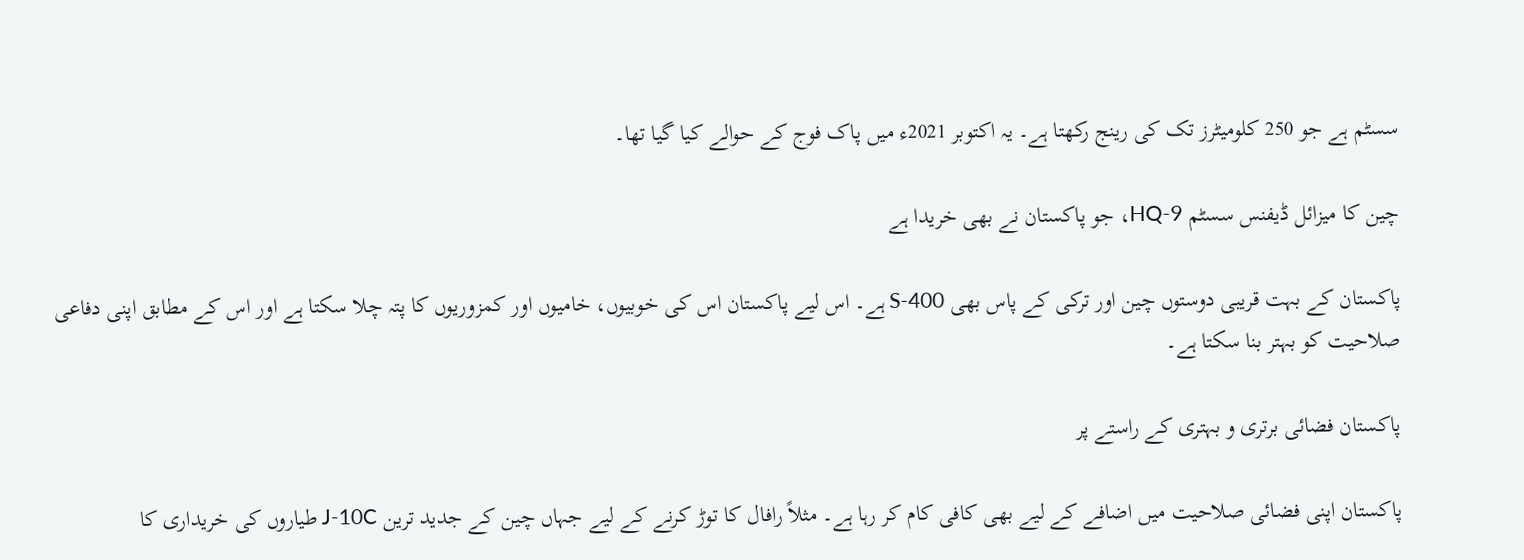سسٹم ہے جو 250 کلومیٹرز تک کی رینج رکھتا ہے۔ یہ اکتوبر 2021ء میں پاک فوج کے حوالے کیا گیا تھا۔

چین کا میزائل ڈیفنس سسٹم HQ-9، جو پاکستان نے بھی خریدا ہے

پاکستان کے بہت قریبی دوستوں چین اور ترکی کے پاس بھی S-400 ہے۔ اس لیے پاکستان اس کی خوبیوں، خامیوں اور کمزوریوں کا پتہ چلا سکتا ہے اور اس کے مطابق اپنی دفاعی صلاحیت کو بہتر بنا سکتا ہے۔

پاکستان فضائی برتری و بہتری کے راستے پر

پاکستان اپنی فضائی صلاحیت میں اضافے کے لیے بھی کافی کام کر رہا ہے۔ مثلاً رافال کا توڑ کرنے کے لیے جہاں چین کے جدید ترین J-10C طیاروں کی خریداری کا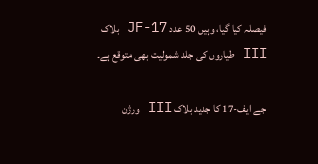فیصلہ کیا گیا، وہیں 50 عدد JF-17 بلاک III طیاروں کی جلد شمولیت بھی متوقع ہے۔

جے ایف-17 کا جدید بلاک III ورژن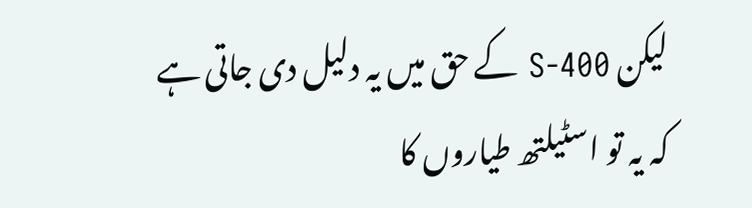لیکن S-400 کے حق میں یہ دلیل دی جاتی ہے کہ یہ تو اسٹیلتھ طیاروں کا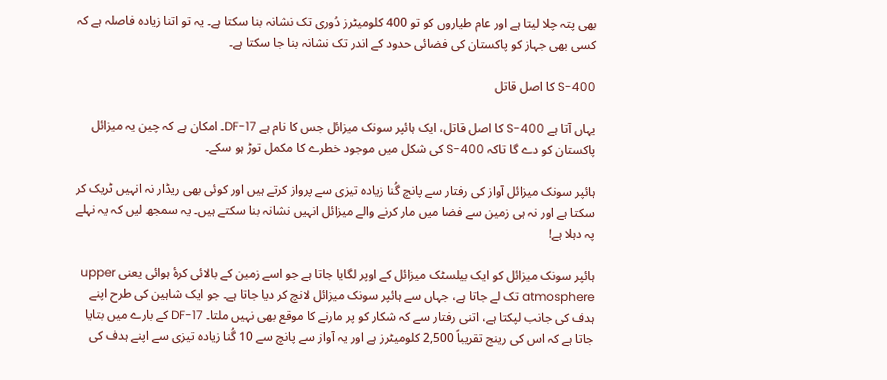بھی پتہ چلا لیتا ہے اور عام طیاروں کو تو 400 کلومیٹرز دُوری تک نشانہ بنا سکتا ہے۔ یہ تو اتنا زیادہ فاصلہ ہے کہ کسی بھی جہاز کو پاکستان کی فضائی حدود کے اندر تک نشانہ بنا جا سکتا ہے۔

S-400 کا اصل قاتل

یہاں آتا ہے S-400 کا اصل قاتل، ایک ہائپر سونک میزائل جس کا نام ہے DF-17۔ امکان ہے کہ چین یہ میزائل پاکستان کو دے گا تاکہ S-400 کی شکل میں موجود خطرے کا مکمل توڑ ہو سکے۔

ہائپر سونک میزائل آواز کی رفتار سے پانچ گُنا زیادہ تیزی سے پرواز کرتے ہیں اور کوئی بھی ریڈار نہ انہیں ٹریک کر سکتا ہے اور نہ ہی زمین سے فضا میں مار کرنے والے میزائل انہیں نشانہ بنا سکتے ہیں۔ یہ سمجھ لیں کہ یہ نہلے پہ دہلا ہے!

ہائپر سونک میزائل کو ایک بیلسٹک میزائل کے اوپر لگایا جاتا ہے جو اسے زمین کے بالائی کرۂ ہوائی یعنی upper atmosphere تک لے جاتا ہے، جہاں سے ہائپر سونک میزائل لانچ کر دیا جاتا ہے۔ جو ایک شاہین کی طرح اپنے ہدف کی جانب لپکتا ہے، اتنی رفتار سے کہ شکار کو پر مارنے کا موقع بھی نہیں ملتا۔ DF-17 کے بارے میں بتایا جاتا ہے کہ اس کی رینج تقریباً 2,500 کلومیٹرز ہے اور یہ آواز سے پانچ سے 10 گُنا زیادہ تیزی سے اپنے ہدف کی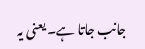جانب جاتا ہے۔ یعنی یہ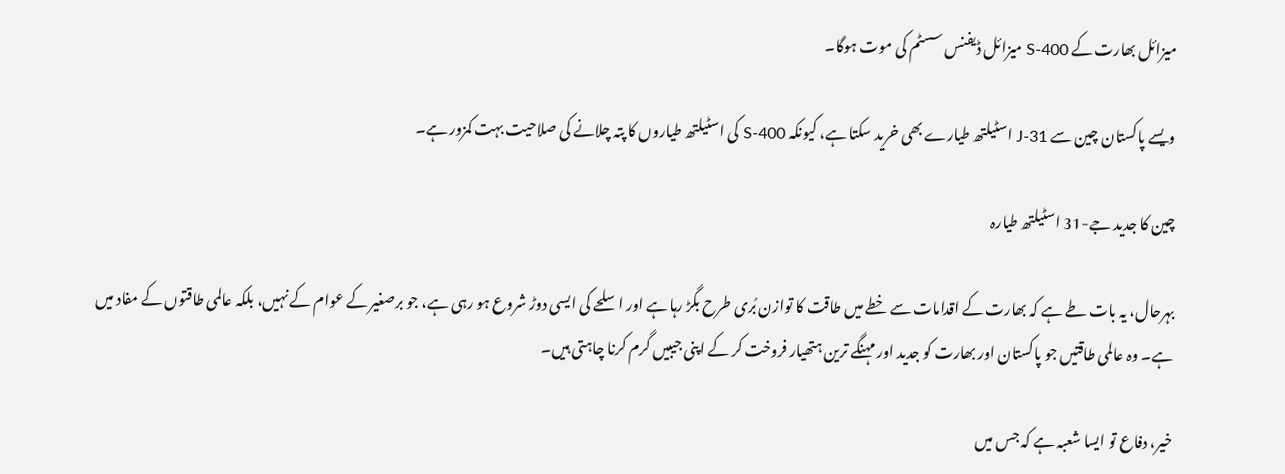میزائل بھارت کے S-400 میزائل ڈیفنس سسٹم کی موت ہوگا۔

ویسے پاکستان چین سے J-31 اسٹیلتھ طیارے بھی خرید سکتا ہے، کیونکہ S-400 کی اسٹیلتھ طیاروں کا پتہ چلانے کی صلاحیت بہت کمزور ہے۔

چین کا جدید جے-31 اسٹیلتھ طیارہ

بہرحال، یہ بات طے ہے کہ بھارت کے اقدامات سے خطے میں طاقت کا توازن بُری طرح بگڑ رہا ہے اور اسلحے کی ایسی دوڑ شروع ہو رہی ہے، جو برصغیر کے عوام کے نہیں، بلکہ عالمی طاقتوں کے مفاد میں ہے۔ وہ عالمی طاقتیں جو پاکستان اور بھارت کو جدید اور مہنگے ترین ہتھیار فروخت کر کے اپنی جیبیں گرم کرنا چاہتی ہیں۔

خیر، دفاع تو ایسا شعبہ ہے کہ جس میں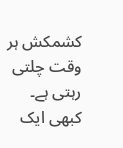کشمکش ہر وقت چلتی رہتی ہے۔ کبھی ایک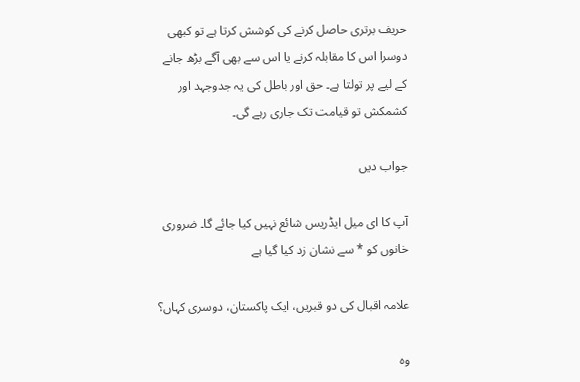حریف برتری حاصل کرنے کی کوشش کرتا ہے تو کبھی دوسرا اس کا مقابلہ کرنے یا اس سے بھی آگے بڑھ جانے کے لیے پر تولتا ہے۔ حق اور باطل کی یہ جدوجہد اور کشمکش تو قیامت تک جاری رہے گی۔

جواب دیں

آپ کا ای میل ایڈریس شائع نہیں کیا جائے گا۔ ضروری خانوں کو * سے نشان زد کیا گیا ہے

علامہ اقبال کی دو قبریں، ایک پاکستان، دوسری کہاں؟

وہ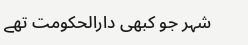شہر جو کبھی دارالحکومت تھے